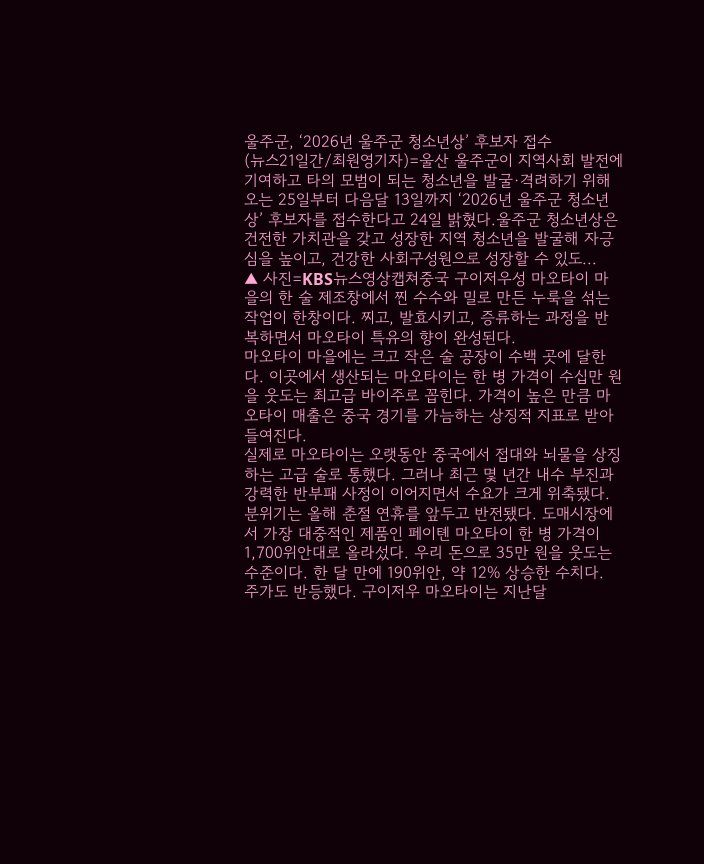울주군, ‘2026년 울주군 청소년상’ 후보자 접수
(뉴스21일간/최원영기자)=울산 울주군이 지역사회 발전에 기여하고 타의 모범이 되는 청소년을 발굴·격려하기 위해 오는 25일부터 다음달 13일까지 ‘2026년 울주군 청소년상’ 후보자를 접수한다고 24일 밝혔다.울주군 청소년상은 건전한 가치관을 갖고 성장한 지역 청소년을 발굴해 자긍심을 높이고, 건강한 사회구성원으로 성장할 수 있도...
▲ 사진=KBS뉴스영상캡쳐중국 구이저우성 마오타이 마을의 한 술 제조창에서 찐 수수와 밀로 만든 누룩을 섞는 작업이 한창이다. 찌고, 발효시키고, 증류하는 과정을 반복하면서 마오타이 특유의 향이 완성된다.
마오타이 마을에는 크고 작은 술 공장이 수백 곳에 달한다. 이곳에서 생산되는 마오타이는 한 병 가격이 수십만 원을 웃도는 최고급 바이주로 꼽힌다. 가격이 높은 만큼 마오타이 매출은 중국 경기를 가늠하는 상징적 지표로 받아들여진다.
실제로 마오타이는 오랫동안 중국에서 접대와 뇌물을 상징하는 고급 술로 통했다. 그러나 최근 몇 년간 내수 부진과 강력한 반부패 사정이 이어지면서 수요가 크게 위축됐다.
분위기는 올해 춘절 연휴를 앞두고 반전됐다. 도매시장에서 가장 대중적인 제품인 페이톈 마오타이 한 병 가격이 1,700위안대로 올라섰다. 우리 돈으로 35만 원을 웃도는 수준이다. 한 달 만에 190위안, 약 12% 상승한 수치다.
주가도 반등했다. 구이저우 마오타이는 지난달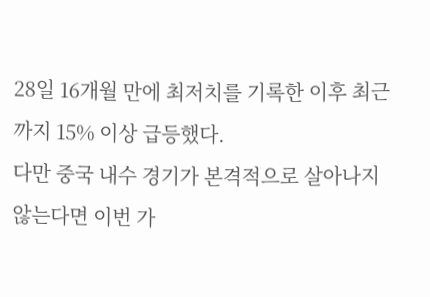28일 16개월 만에 최저치를 기록한 이후 최근까지 15% 이상 급등했다.
다만 중국 내수 경기가 본격적으로 살아나지 않는다면 이번 가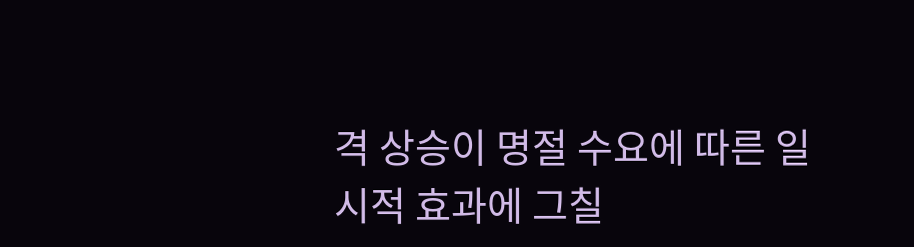격 상승이 명절 수요에 따른 일시적 효과에 그칠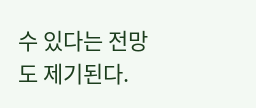수 있다는 전망도 제기된다.